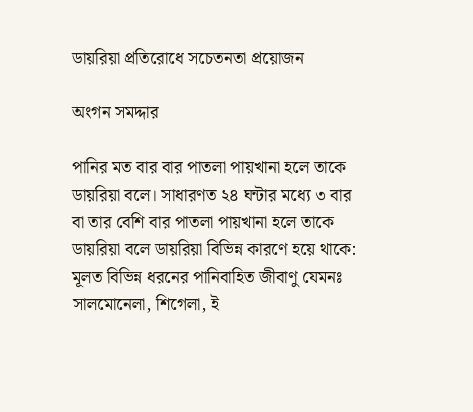ডায়রিয়া প্রতিরোধে সচেতনতা প্রয়োজন

অংগন সমদ্দার

পানির মত বার বার পাতলা পায়খানা হলে তাকে ডায়রিয়া বলে। সাধারণত ২৪ ঘন্টার মধ্যে ৩ বার বা তার বেশি বার পাতলা পায়খানা হলে তাকে ডায়রিয়া বলে ডায়রিয়া বিভিন্ন কারণে হয়ে থাকে: মূলত বিভিন্ন ধরনের পানিবাহিত জীবাণু যেমনঃ সালমোনেলা, শিগেলা, ই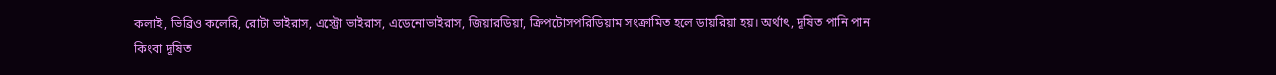কলাই, ভিব্রিও কলেরি, রোটা ভাইরাস, এস্ট্রো ভাইরাস, এডেনোভাইরাস, জিয়ারডিয়া, ক্রিপটোসপরিডিয়াম সংক্রামিত হলে ডায়রিয়া হয়। অর্থাৎ, দূষিত পানি পান কিংবা দূষিত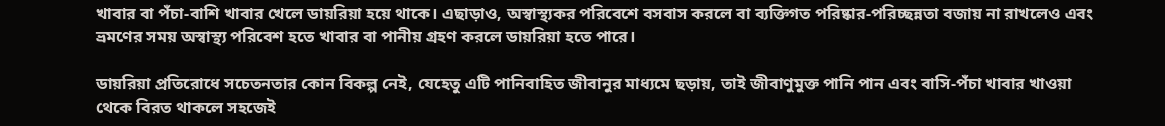খাবার বা পঁচা-বাশি খাবার খেলে ডায়রিয়া হয়ে থাকে। এছাড়াও, অস্বাস্থ্যকর পরিবেশে বসবাস করলে বা ব্যক্তিগত পরিষ্কার-পরিচ্ছন্নতা বজায় না রাখলেও এবং ভ্রমণের সময় অস্বাস্থ্য পরিবেশ হতে খাবার বা পানীয় গ্রহণ করলে ডায়রিয়া হতে পারে।

ডায়রিয়া প্রতিরোধে সচেতনতার কোন বিকল্প নেই, যেহেতু এটি পানিবাহিত জীবানুর মাধ্যমে ছড়ায়, তাই জীবাণুমুক্ত পানি পান এবং বাসি-পঁচা খাবার খাওয়া থেকে বিরত থাকলে সহজেই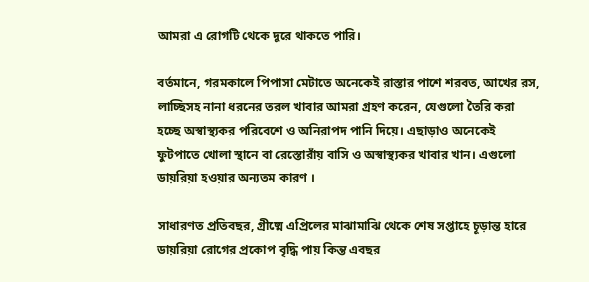আমরা এ রোগটি থেকে দূরে থাকতে পারি।

বর্তমানে, গরমকালে পিপাসা মেটাতে অনেকেই রাস্তার পাশে শরবত, আখের রস, লাচ্ছিসহ নানা ধরনের তরল খাবার আমরা গ্রহণ করেন, যেগুলো তৈরি করা হচ্ছে অস্বাস্থ্যকর পরিবেশে ও অনিরাপদ পানি দিয়ে। এছাড়াও অনেকেই ফুটপাতে খোলা স্থানে বা রেস্তোরাঁয় বাসি ও অস্বাস্থ্যকর খাবার খান। এগুলো ডায়রিয়া হওয়ার অন্যতম কারণ ।

সাধারণত প্রতিবছর, গ্রীষ্মে এপ্রিলের মাঝামাঝি থেকে শেষ সপ্তাহে চূড়ান্ত হারে ডায়রিয়া রোগের প্রকোপ বৃদ্ধি পায় কিন্ত এবছর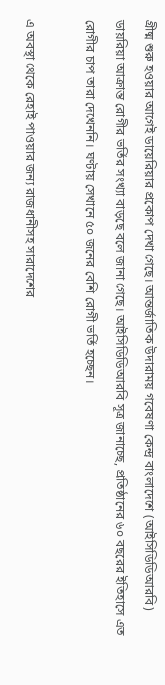গ্রীষ্ম শুরু হওয়ার আগেই ডায়েরিয়ার প্রকোপ দেখা গেছে। আন্তর্জাতিক উদারাময় গবেষণা কেন্দ্র বাংলাদেশে (আইসিডিডিআরবি) ডায়রিয়া আক্রান্ত রোগীর ভর্তির সংখ্যা বাড়ছে বলে জানা গেছে। আইসিডিডিআরবি সূত্র জানাচ্ছে, প্রতিষ্ঠানের ৬০ বছরের ইতিহাসে এত রোগীর চাপ তারা দেখেননি। ঘণ্টায় সেখানে ৫০ জনের বেশি রোগী ভর্তি হচ্ছেন।

এ অবস্থা থেকে রেহাই পাওয়ার জন্য রাজধানীসহ সারাদেশের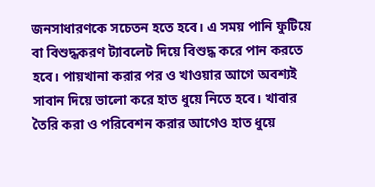জনসাধারণকে সচেতন হতে হবে। এ সময় পানি ফুটিয়ে বা বিশুদ্ধকরণ ট্যাবলেট দিয়ে বিশুদ্ধ করে পান করতে হবে। পায়খানা করার পর ও খাওয়ার আগে অবশ্যই সাবান দিয়ে ভালো করে হাত ধুয়ে নিতে হবে। খাবার তৈরি করা ও পরিবেশন করার আগেও হাত ধুয়ে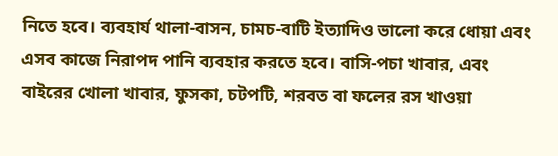নিতে হবে। ব্যবহার্য থালা-বাসন, চামচ-বাটি ইত্যাদিও ভালো করে ধোয়া এবং এসব কাজে নিরাপদ পানি ব্যবহার করতে হবে। বাসি-পচা খাবার, এবং বাইরের খোলা খাবার, ফুসকা, চটপটি, শরবত বা ফলের রস খাওয়া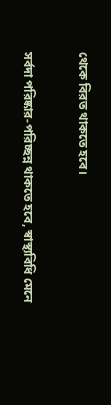থেকে বিরত থাকতে হবে।

সর্বদা পরিষ্কার-পরিচ্ছন্ন থাকতে হবে, স্বাস্থ্যবিধি মেনে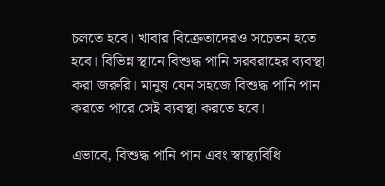চলতে হবে। খাবার বিক্রেতাদেরও সচেতন হতে হবে। বিভিন্ন স্থানে বিশুদ্ধ পানি সরবরাহের ব্যবস্থা করা জরুরি। মানুষ যেন সহজে বিশুদ্ধ পানি পান করতে পারে সেই ব্যবস্থা করতে হবে।

এভাবে, বিশুদ্ধ পানি পান এবং স্বাস্থ্যবিধি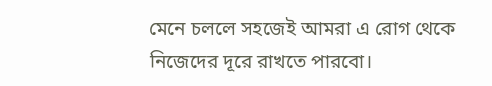মেনে চললে সহজেই আমরা এ রোগ থেকে নিজেদের দূরে রাখতে পারবো।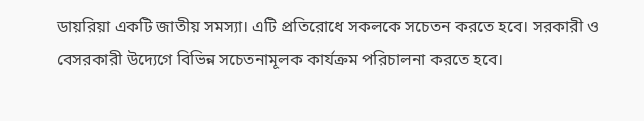ডায়রিয়া একটি জাতীয় সমস্যা। এটি প্রতিরোধে সকলকে সচেতন করতে হবে। সরকারী ও বেসরকারী উদ্যেগে বিভিন্ন সচেতনামূলক কার্যক্রম পরিচালনা করতে হবে।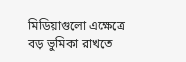মিডিয়াগুলো এক্ষেত্রে বড় ভুমিকা রাখতে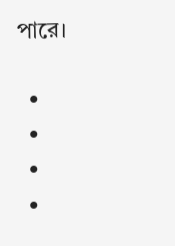পারে।

  •
  •
  •
  •